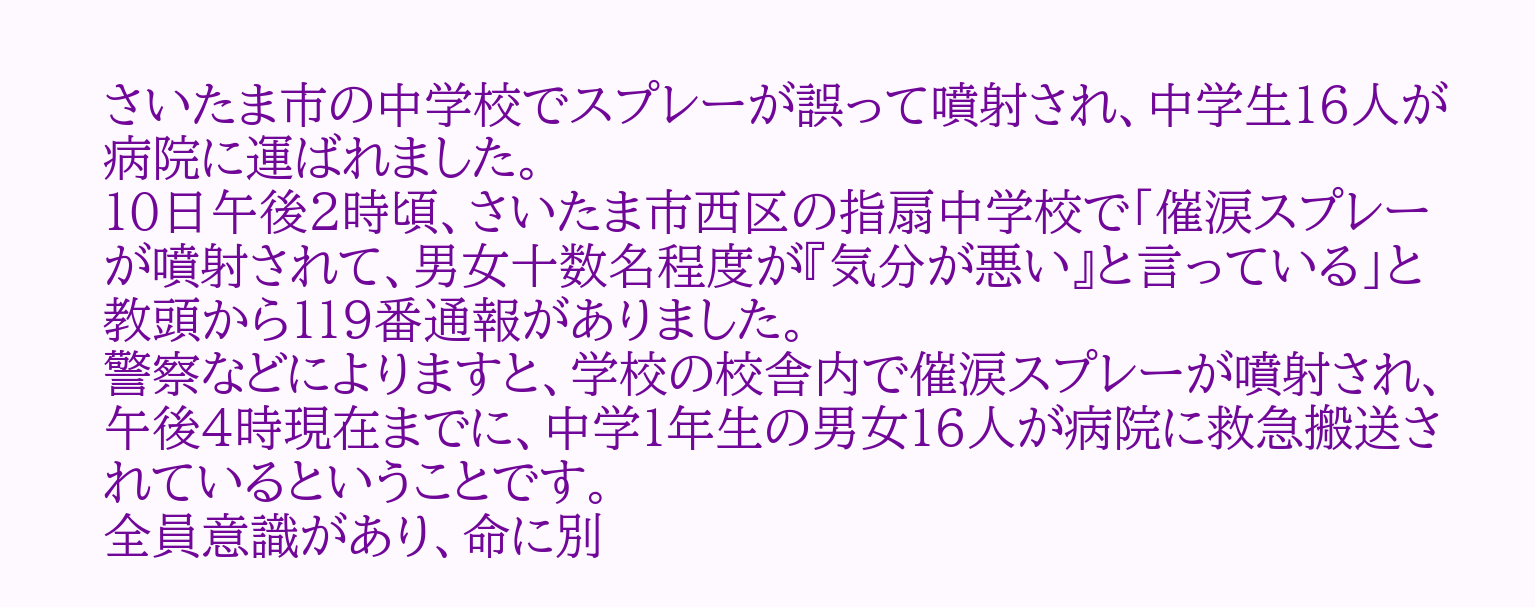さいたま市の中学校でスプレーが誤って噴射され、中学生16人が病院に運ばれました。
10日午後2時頃、さいたま市西区の指扇中学校で「催涙スプレーが噴射されて、男女十数名程度が『気分が悪い』と言っている」と教頭から119番通報がありました。
警察などによりますと、学校の校舎内で催涙スプレーが噴射され、午後4時現在までに、中学1年生の男女16人が病院に救急搬送されているということです。
全員意識があり、命に別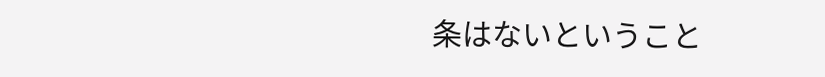条はないということ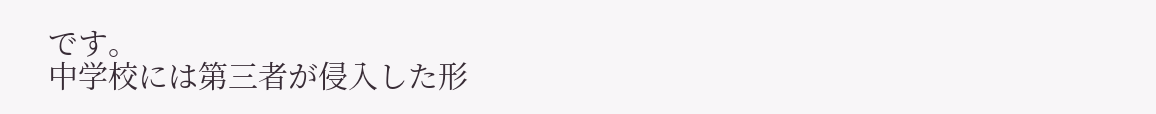です。
中学校には第三者が侵入した形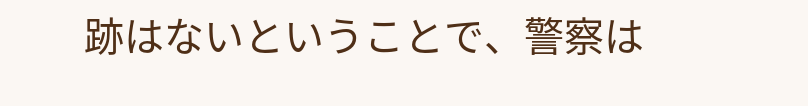跡はないということで、警察は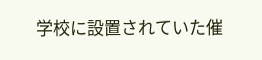学校に設置されていた催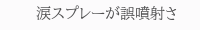涙スプレーが誤噴射さ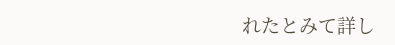れたとみて詳し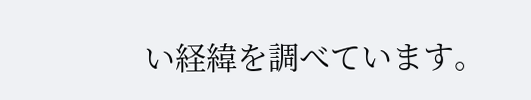い経緯を調べています。